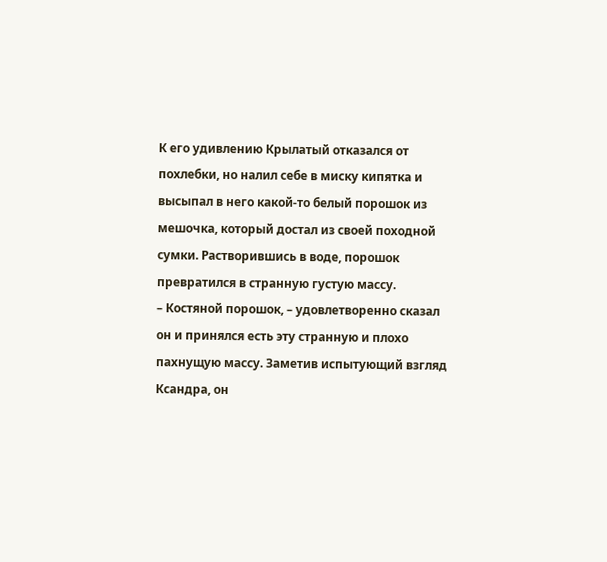К его удивлению Крылатый отказался от похлебки, но налил себе в миску кипятка и высыпал в него какой-то белый порошок из мешочка, который достал из своей походной сумки. Растворившись в воде, порошок превратился в странную густую массу.
– Костяной порошок, – удовлетворенно сказал он и принялся есть эту странную и плохо пахнущую массу. Заметив испытующий взгляд Ксандра, он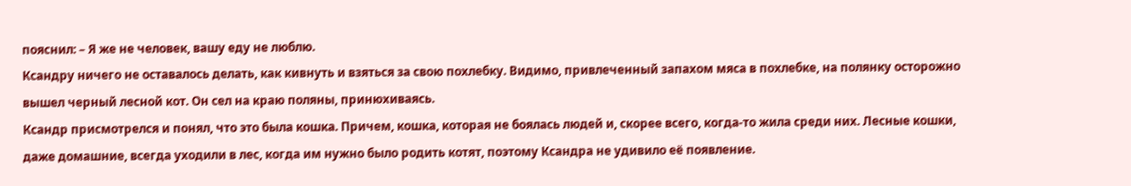пояснил: – Я же не человек, вашу еду не люблю.
Ксандру ничего не оставалось делать, как кивнуть и взяться за свою похлебку. Видимо, привлеченный запахом мяса в похлебке, на полянку осторожно вышел черный лесной кот. Он сел на краю поляны, принюхиваясь.
Ксандр присмотрелся и понял, что это была кошка. Причем, кошка, которая не боялась людей и, скорее всего, когда-то жила среди них. Лесные кошки, даже домашние, всегда уходили в лес, когда им нужно было родить котят, поэтому Ксандра не удивило её появление.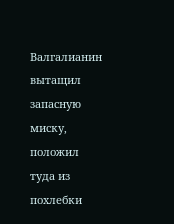Валгалианин вытащил запасную миску, положил туда из похлебки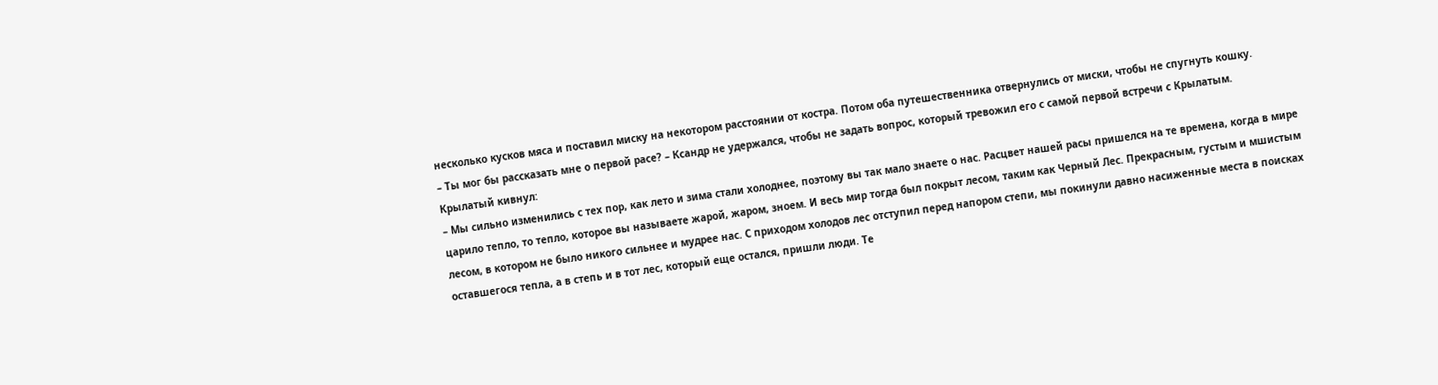несколько кусков мяса и поставил миску на некотором расстоянии от костра. Потом оба путешественника отвернулись от миски, чтобы не спугнуть кошку.
– Ты мог бы рассказать мне о первой расе? – Ксандр не удержался, чтобы не задать вопрос, который тревожил его с самой первой встречи с Крылатым.
Крылатый кивнул:
– Мы сильно изменились с тех пор, как лето и зима стали холоднее, поэтому вы так мало знаете о нас. Расцвет нашей расы пришелся на те времена, когда в мире царило тепло, то тепло, которое вы называете жарой, жаром, зноем. И весь мир тогда был покрыт лесом, таким как Черный Лес. Прекрасным, густым и мшистым лесом, в котором не было никого сильнее и мудрее нас. С приходом холодов лес отступил перед напором степи, мы покинули давно насиженные места в поисках оставшегося тепла, а в степь и в тот лес, который еще остался, пришли люди. Те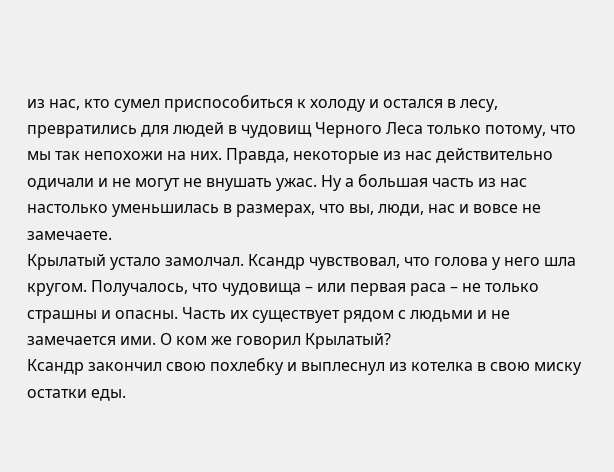из нас, кто сумел приспособиться к холоду и остался в лесу, превратились для людей в чудовищ Черного Леса только потому, что мы так непохожи на них. Правда, некоторые из нас действительно одичали и не могут не внушать ужас. Ну а большая часть из нас настолько уменьшилась в размерах, что вы, люди, нас и вовсе не замечаете.
Крылатый устало замолчал. Ксандр чувствовал, что голова у него шла кругом. Получалось, что чудовища – или первая раса – не только страшны и опасны. Часть их существует рядом с людьми и не замечается ими. О ком же говорил Крылатый?
Ксандр закончил свою похлебку и выплеснул из котелка в свою миску остатки еды.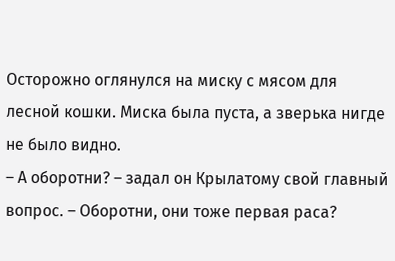Осторожно оглянулся на миску с мясом для лесной кошки. Миска была пуста, а зверька нигде не было видно.
– А оборотни? – задал он Крылатому свой главный вопрос. – Оборотни, они тоже первая раса?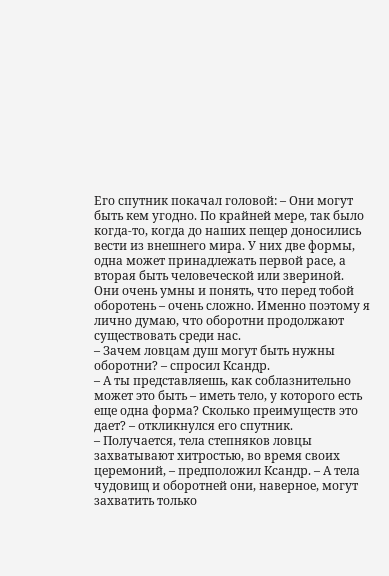Его спутник покачал головой: – Они могут быть кем угодно. По крайней мере, так было когда-то, когда до наших пещер доносились вести из внешнего мира. У них две формы, одна может принадлежать первой расе, а вторая быть человеческой или звериной. Они очень умны и понять, что перед тобой оборотень – очень сложно. Именно поэтому я лично думаю, что оборотни продолжают существовать среди нас.
– Зачем ловцам душ могут быть нужны оборотни? – спросил Ксандр.
– А ты представляешь, как соблазнительно может это быть – иметь тело, у которого есть еще одна форма? Сколько преимуществ это дает? – откликнулся его спутник.
– Получается, тела степняков ловцы захватывают хитростью, во время своих церемоний, – предположил Ксандр. – А тела чудовищ и оборотней они, наверное, могут захватить только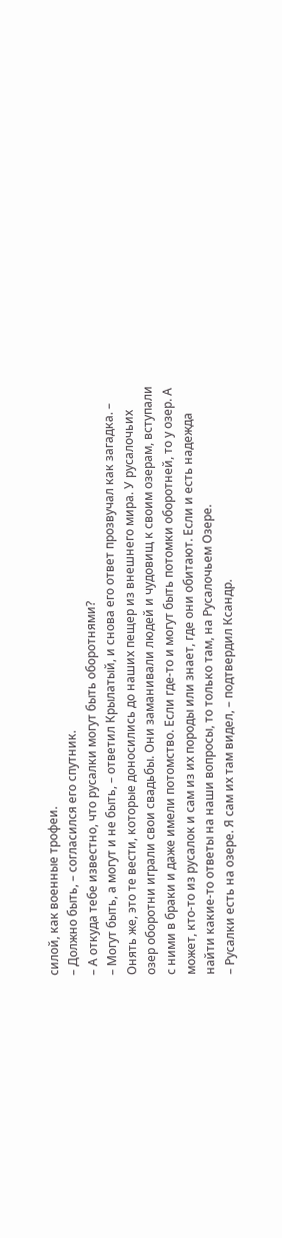силой, как военные трофеи.
– Должно быть, – согласился его спутник.
– А откуда тебе известно, что русалки могут быть оборотнями?
– Могут быть, а могут и не быть, – ответил Крылатый, и снова его ответ прозвучал как загадка. – Онять же, это те вести, которые доносились до наших пещер из внешнего мира. У русалочьих озер оборотни играли свои свадьбы. Они заманивали людей и чудовищ к своим озерам, вступали с ними в браки и даже имели потомство. Если где-то и могут быть потомки оборотней, то у озер. А может, кто-то из русалок и сам из их породы или знает, где они обитают. Если и есть надежда найти какие-то ответы на наши вопросы, то только там, на Русалочьем Озере.
– Русалки есть на озере. Я сам их там видел, – подтвердил Ксандр.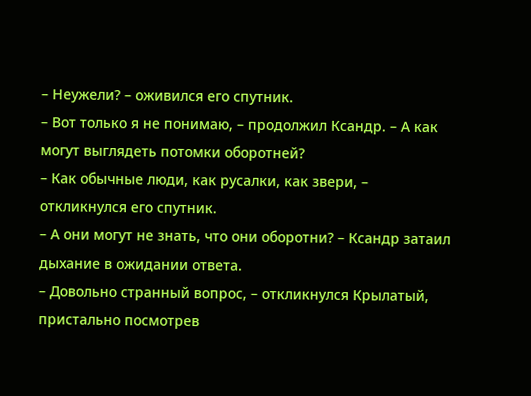– Неужели? – оживился его спутник.
– Вот только я не понимаю, – продолжил Ксандр. – А как могут выглядеть потомки оборотней?
– Как обычные люди, как русалки, как звери, – откликнулся его спутник.
– А они могут не знать, что они оборотни? – Ксандр затаил дыхание в ожидании ответа.
– Довольно странный вопрос, – откликнулся Крылатый, пристально посмотрев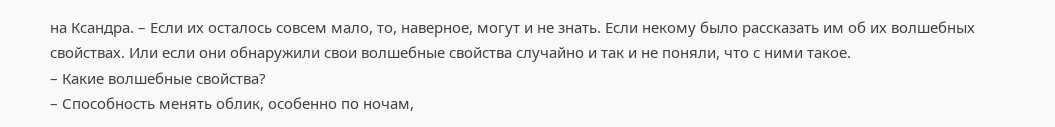на Ксандра. – Если их осталось совсем мало, то, наверное, могут и не знать. Если некому было рассказать им об их волшебных свойствах. Или если они обнаружили свои волшебные свойства случайно и так и не поняли, что с ними такое.
– Какие волшебные свойства?
– Способность менять облик, особенно по ночам,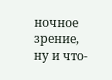ночное зрение, ну и что-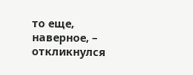то еще, наверное, – откликнулся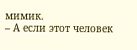мимик.
– А если этот человек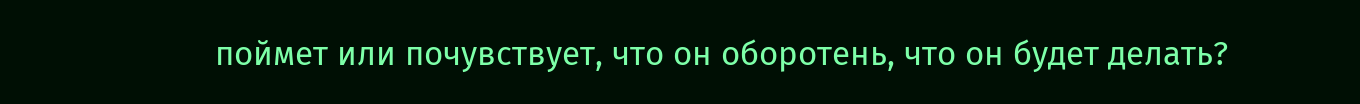поймет или почувствует, что он оборотень, что он будет делать?